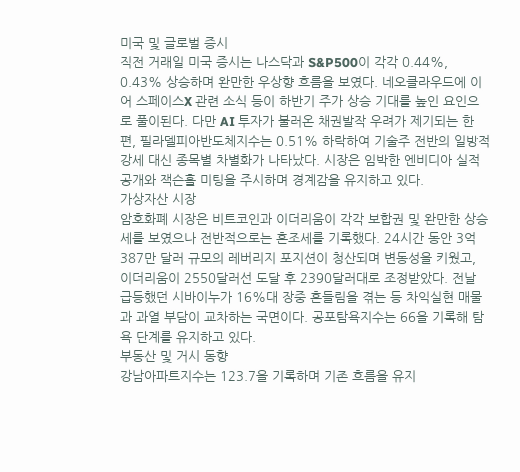미국 및 글로벌 증시
직전 거래일 미국 증시는 나스닥과 S&P500이 각각 0.44%, 0.43% 상승하며 완만한 우상향 흐름을 보였다. 네오클라우드에 이어 스페이스X 관련 소식 등이 하반기 주가 상승 기대를 높인 요인으로 풀이된다. 다만 AI 투자가 불러온 채권발작 우려가 제기되는 한편, 필라델피아반도체지수는 0.51% 하락하여 기술주 전반의 일방적 강세 대신 종목별 차별화가 나타났다. 시장은 임박한 엔비디아 실적 공개와 잭슨홀 미팅을 주시하며 경계감을 유지하고 있다.
가상자산 시장
암호화폐 시장은 비트코인과 이더리움이 각각 보합권 및 완만한 상승세를 보였으나 전반적으로는 혼조세를 기록했다. 24시간 동안 3억 387만 달러 규모의 레버리지 포지션이 청산되며 변동성을 키웠고, 이더리움이 2550달러선 도달 후 2390달러대로 조정받았다. 전날 급등했던 시바이누가 16%대 장중 흔들림을 겪는 등 차익실현 매물과 과열 부담이 교차하는 국면이다. 공포탐욕지수는 66을 기록해 탐욕 단계를 유지하고 있다.
부동산 및 거시 동향
강남아파트지수는 123.7을 기록하며 기존 흐름을 유지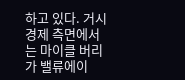하고 있다. 거시 경제 측면에서는 마이클 버리가 밸류에이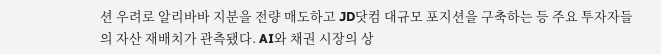션 우려로 알리바바 지분을 전량 매도하고 JD닷컴 대규모 포지션을 구축하는 등 주요 투자자들의 자산 재배치가 관측됐다. AI와 채권 시장의 상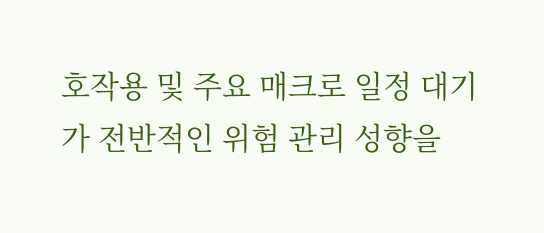호작용 및 주요 매크로 일정 대기가 전반적인 위험 관리 성향을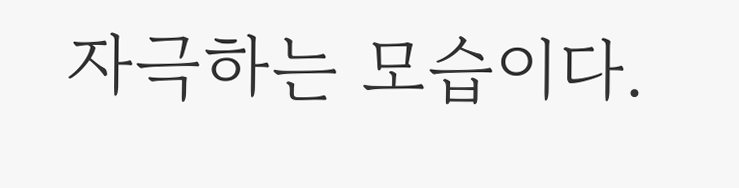자극하는 모습이다.